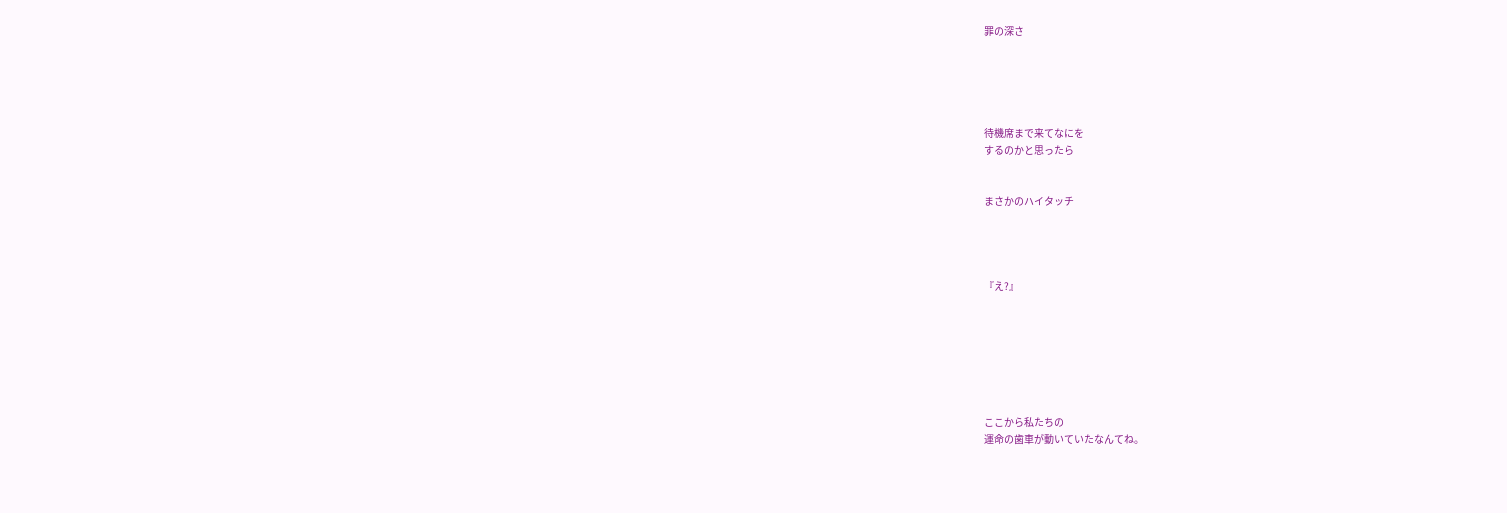罪の深さ





待機席まで来てなにを
するのかと思ったら


まさかのハイタッチ




『え?』







ここから私たちの
運命の歯車が動いていたなんてね。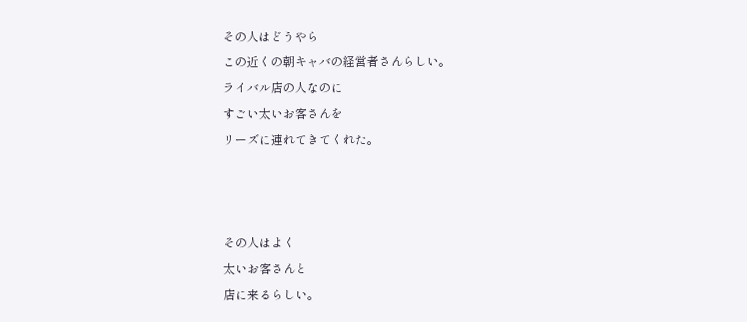その人はどうやら
この近くの朝キャバの経営者さんらしい。
ライバル店の人なのに
すごい太いお客さんを
リーズに連れてきてくれた。



その人はよく
太いお客さんと
店に来るらしい。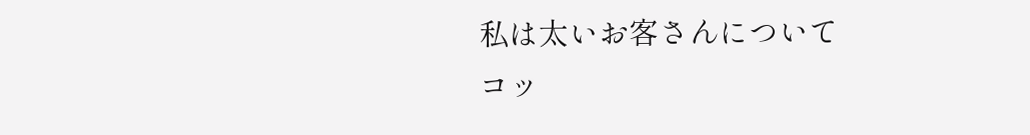私は太いお客さんについて
コッ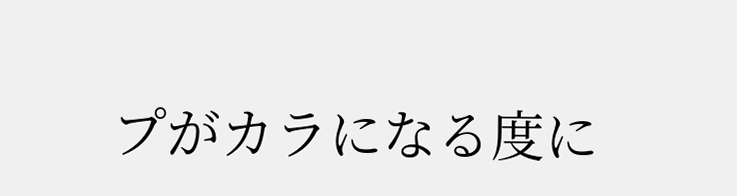プがカラになる度に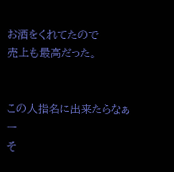お酒をくれてたので
売上も最高だった。


この人指名に出来たらなぁー
そ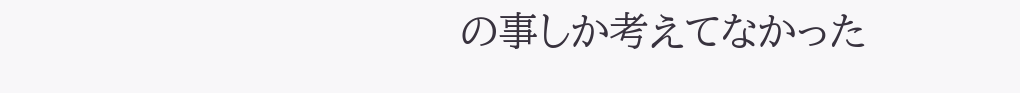の事しか考えてなかった